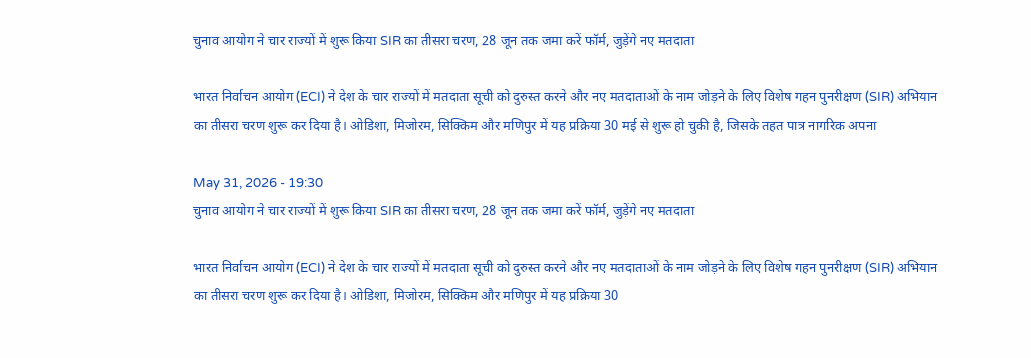चुनाव आयोग ने चार राज्यों में शुरू किया SIR का तीसरा चरण, 28 जून तक जमा करें फॉर्म, जुड़ेंगे नए मतदाता

भारत निर्वाचन आयोग (ECI) ने देश के चार राज्यों में मतदाता सूची को दुरुस्त करने और नए मतदाताओं के नाम जोड़ने के लिए विशेष गहन पुनरीक्षण (SIR) अभियान का तीसरा चरण शुरू कर दिया है। ओडिशा, मिजोरम, सिक्किम और मणिपुर में यह प्रक्रिया 30 मई से शुरू हो चुकी है, जिसके तहत पात्र नागरिक अपना

May 31, 2026 - 19:30
चुनाव आयोग ने चार राज्यों में शुरू किया SIR का तीसरा चरण, 28 जून तक जमा करें फॉर्म, जुड़ेंगे नए मतदाता

भारत निर्वाचन आयोग (ECI) ने देश के चार राज्यों में मतदाता सूची को दुरुस्त करने और नए मतदाताओं के नाम जोड़ने के लिए विशेष गहन पुनरीक्षण (SIR) अभियान का तीसरा चरण शुरू कर दिया है। ओडिशा, मिजोरम, सिक्किम और मणिपुर में यह प्रक्रिया 30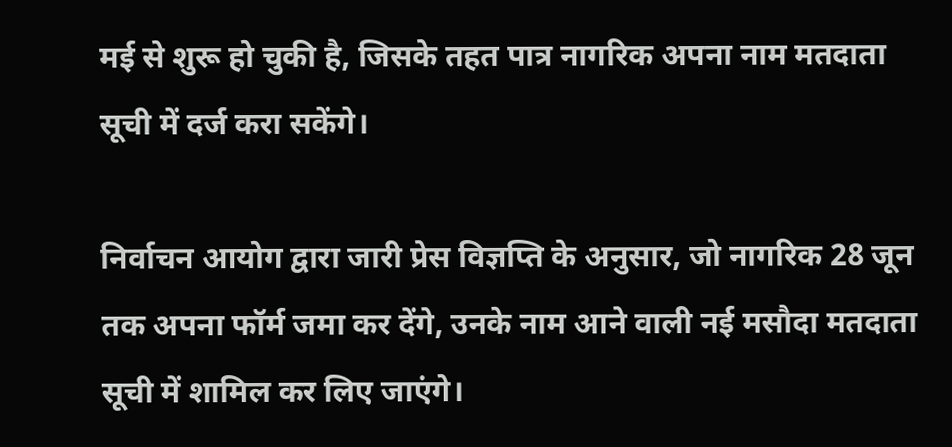मई से शुरू हो चुकी है, जिसके तहत पात्र नागरिक अपना नाम मतदाता सूची में दर्ज करा सकेंगे।

निर्वाचन आयोग द्वारा जारी प्रेस विज्ञप्ति के अनुसार, जो नागरिक 28 जून तक अपना फॉर्म जमा कर देंगे, उनके नाम आने वाली नई मसौदा मतदाता सूची में शामिल कर लिए जाएंगे।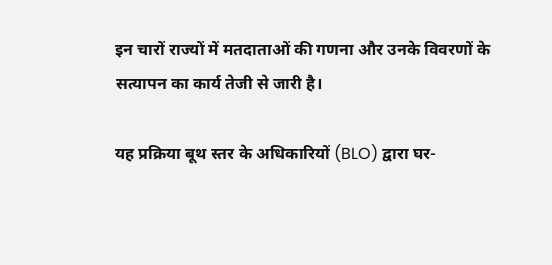इन चारों राज्यों में मतदाताओं की गणना और उनके विवरणों के सत्यापन का कार्य तेजी से जारी है।

यह प्रक्रिया बूथ स्तर के अधिकारियों (BLO) द्वारा घर-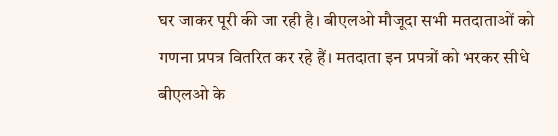घर जाकर पूरी की जा रही है। बीएलओ मौजूदा सभी मतदाताओं को गणना प्रपत्र वितरित कर रहे हैं। मतदाता इन प्रपत्रों को भरकर सीधे बीएलओ के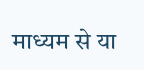माध्यम से या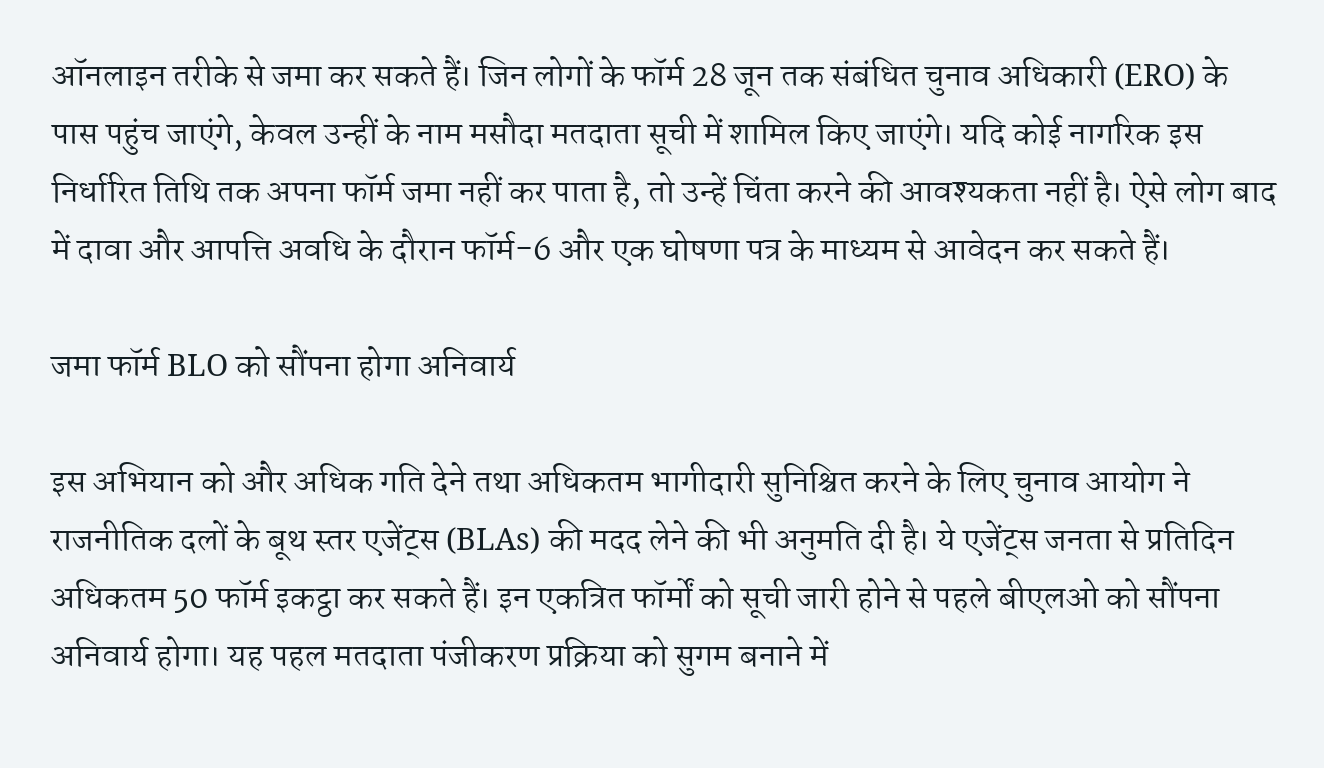ऑनलाइन तरीके से जमा कर सकते हैं। जिन लोगों के फॉर्म 28 जून तक संबंधित चुनाव अधिकारी (ERO) के पास पहुंच जाएंगे, केवल उन्हीं के नाम मसौदा मतदाता सूची में शामिल किए जाएंगे। यदि कोई नागरिक इस निर्धारित तिथि तक अपना फॉर्म जमा नहीं कर पाता है, तो उन्हें चिंता करने की आवश्यकता नहीं है। ऐसे लोग बाद में दावा और आपत्ति अवधि के दौरान फॉर्म-6 और एक घोषणा पत्र के माध्यम से आवेदन कर सकते हैं।

जमा फॉर्म BLO को सौंपना होगा अनिवार्य

इस अभियान को और अधिक गति देने तथा अधिकतम भागीदारी सुनिश्चित करने के लिए चुनाव आयोग ने राजनीतिक दलों के बूथ स्तर एजेंट्स (BLAs) की मदद लेने की भी अनुमति दी है। ये एजेंट्स जनता से प्रतिदिन अधिकतम 50 फॉर्म इकट्ठा कर सकते हैं। इन एकत्रित फॉर्मों को सूची जारी होने से पहले बीएलओ को सौंपना अनिवार्य होगा। यह पहल मतदाता पंजीकरण प्रक्रिया को सुगम बनाने में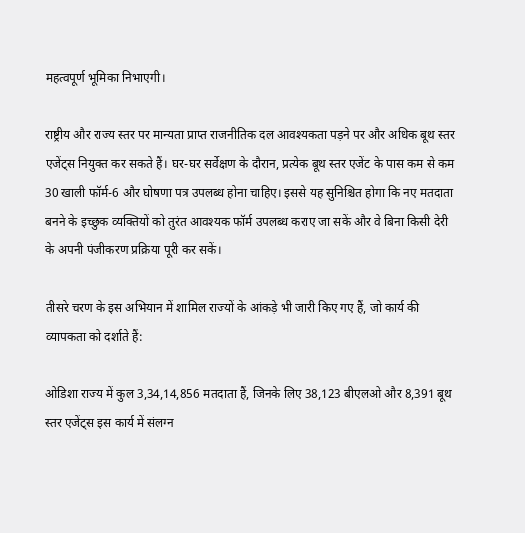महत्वपूर्ण भूमिका निभाएगी।

राष्ट्रीय और राज्य स्तर पर मान्यता प्राप्त राजनीतिक दल आवश्यकता पड़ने पर और अधिक बूथ स्तर एजेंट्स नियुक्त कर सकते हैं। घर-घर सर्वेक्षण के दौरान, प्रत्येक बूथ स्तर एजेंट के पास कम से कम 30 खाली फॉर्म-6 और घोषणा पत्र उपलब्ध होना चाहिए। इससे यह सुनिश्चित होगा कि नए मतदाता बनने के इच्छुक व्यक्तियों को तुरंत आवश्यक फॉर्म उपलब्ध कराए जा सकें और वे बिना किसी देरी के अपनी पंजीकरण प्रक्रिया पूरी कर सकें।

तीसरे चरण के इस अभियान में शामिल राज्यों के आंकड़े भी जारी किए गए हैं, जो कार्य की व्यापकता को दर्शाते हैं:

ओडिशा राज्य में कुल 3,34,14,856 मतदाता हैं, जिनके लिए 38,123 बीएलओ और 8,391 बूथ स्तर एजेंट्स इस कार्य में संलग्न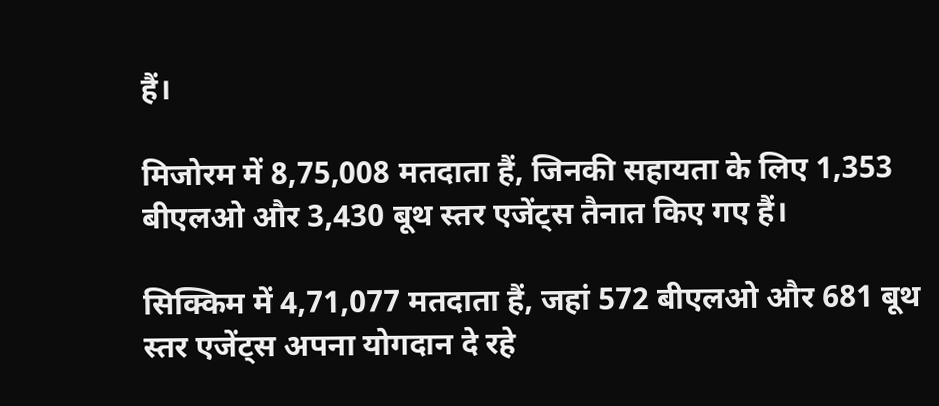हैं।

मिजोरम में 8,75,008 मतदाता हैं, जिनकी सहायता के लिए 1,353 बीएलओ और 3,430 बूथ स्तर एजेंट्स तैनात किए गए हैं।

सिक्किम में 4,71,077 मतदाता हैं, जहां 572 बीएलओ और 681 बूथ स्तर एजेंट्स अपना योगदान दे रहे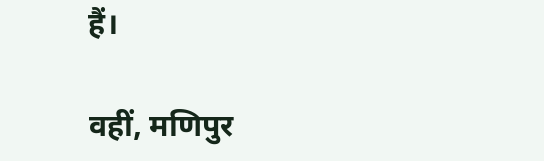हैं।

वहीं, मणिपुर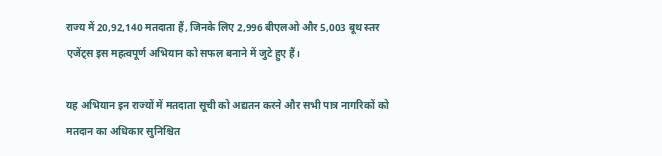राज्य में 20,92,140 मतदाता हैं, जिनके लिए 2,996 बीएलओ और 5,003 बूथ स्तर एजेंट्स इस महत्वपूर्ण अभियान को सफल बनाने में जुटे हुए हैं।

यह अभियान इन राज्यों में मतदाता सूची को अद्यतन करने और सभी पात्र नागरिकों को मतदान का अधिकार सुनिश्चित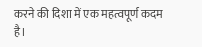करने की दिशा में एक महत्वपूर्ण कदम है।